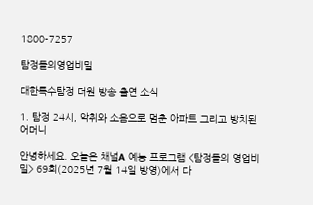1800-7257

탐정들의영업비밀

대한특수탐정 더원 방송 출연 소식

1. 탐정 24시, 악취와 소음으로 멈춘 아파트 그리고 방치된 어머니

안녕하세요. 오늘은 채널A 예능 프로그램 <탐정들의 영업비밀> 69회(2025년 7월 14일 방영)에서 다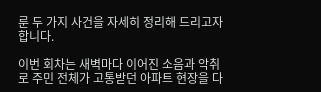룬 두 가지 사건을 자세히 정리해 드리고자 합니다.

이번 회차는 새벽마다 이어진 소음과 악취로 주민 전체가 고통받던 아파트 현장을 다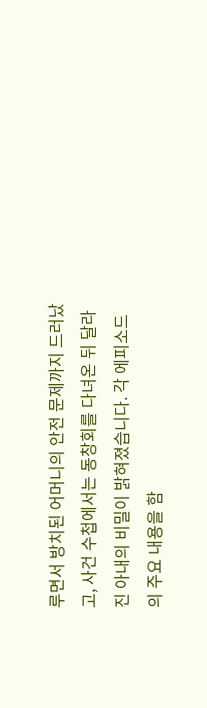루면서 방치된 어머니의 안전 문제까지 드러났고, 사건 수첩에서는 동창회를 다녀온 뒤 달라진 아내의 비밀이 밝혀졌습니다. 각 에피소드의 주요 내용을 함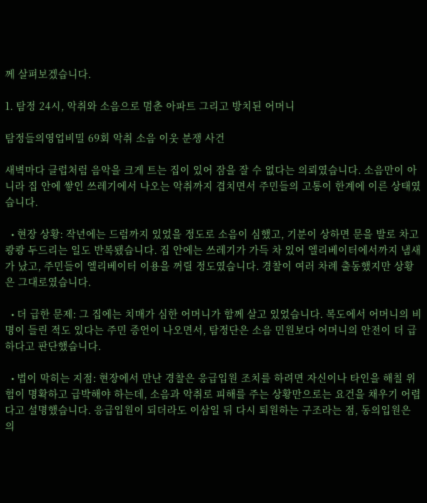께 살펴보겠습니다.

1. 탐정 24시, 악취와 소음으로 멈춘 아파트 그리고 방치된 어머니

탐정들의영업비밀 69회 악취 소음 이웃 분쟁 사건

새벽마다 클럽처럼 음악을 크게 트는 집이 있어 잠을 잘 수 없다는 의뢰였습니다. 소음만이 아니라 집 안에 쌓인 쓰레기에서 나오는 악취까지 겹치면서 주민들의 고통이 한계에 이른 상태였습니다.

  • 현장 상황: 작년에는 드럼까지 있었을 정도로 소음이 심했고, 기분이 상하면 문을 발로 차고 쾅쾅 두드리는 일도 반복됐습니다. 집 안에는 쓰레기가 가득 차 있어 엘리베이터에서까지 냄새가 났고, 주민들이 엘리베이터 이용을 꺼릴 정도였습니다. 경찰이 여러 차례 출동했지만 상황은 그대로였습니다.

  • 더 급한 문제: 그 집에는 치매가 심한 어머니가 함께 살고 있었습니다. 복도에서 어머니의 비명이 들린 적도 있다는 주민 증언이 나오면서, 탐정단은 소음 민원보다 어머니의 안전이 더 급하다고 판단했습니다.

  • 법이 막히는 지점: 현장에서 만난 경찰은 응급입원 조치를 하려면 자신이나 타인을 해칠 위험이 명확하고 급박해야 하는데, 소음과 악취로 피해를 주는 상황만으로는 요건을 채우기 어렵다고 설명했습니다. 응급입원이 되더라도 이삼일 뒤 다시 퇴원하는 구조라는 점, 동의입원은 의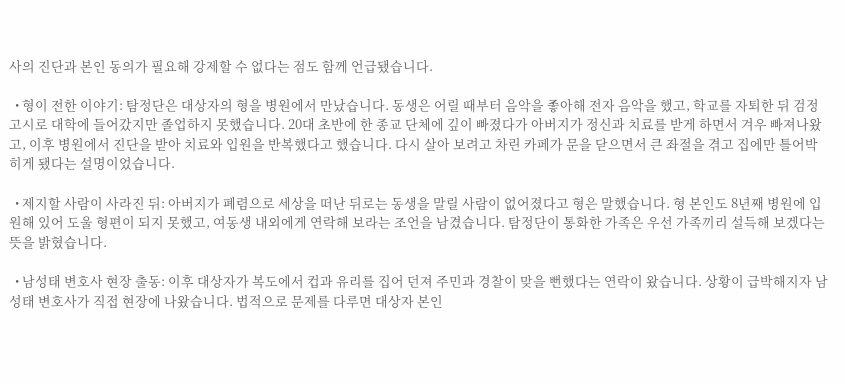사의 진단과 본인 동의가 필요해 강제할 수 없다는 점도 함께 언급됐습니다.

  • 형이 전한 이야기: 탐정단은 대상자의 형을 병원에서 만났습니다. 동생은 어릴 때부터 음악을 좋아해 전자 음악을 했고, 학교를 자퇴한 뒤 검정고시로 대학에 들어갔지만 졸업하지 못했습니다. 20대 초반에 한 종교 단체에 깊이 빠졌다가 아버지가 정신과 치료를 받게 하면서 겨우 빠져나왔고, 이후 병원에서 진단을 받아 치료와 입원을 반복했다고 했습니다. 다시 살아 보려고 차린 카페가 문을 닫으면서 큰 좌절을 겪고 집에만 틀어박히게 됐다는 설명이었습니다.

  • 제지할 사람이 사라진 뒤: 아버지가 폐렴으로 세상을 떠난 뒤로는 동생을 말릴 사람이 없어졌다고 형은 말했습니다. 형 본인도 8년째 병원에 입원해 있어 도울 형편이 되지 못했고, 여동생 내외에게 연락해 보라는 조언을 남겼습니다. 탐정단이 통화한 가족은 우선 가족끼리 설득해 보겠다는 뜻을 밝혔습니다.

  • 남성태 변호사 현장 출동: 이후 대상자가 복도에서 컵과 유리를 집어 던져 주민과 경찰이 맞을 뻔했다는 연락이 왔습니다. 상황이 급박해지자 남성태 변호사가 직접 현장에 나왔습니다. 법적으로 문제를 다루면 대상자 본인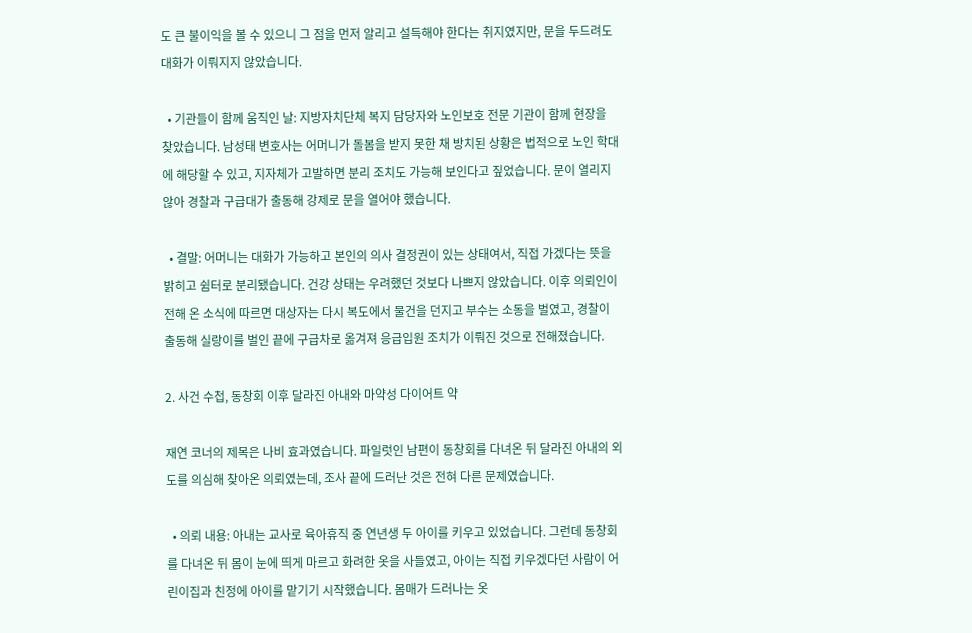도 큰 불이익을 볼 수 있으니 그 점을 먼저 알리고 설득해야 한다는 취지였지만, 문을 두드려도 대화가 이뤄지지 않았습니다.

  • 기관들이 함께 움직인 날: 지방자치단체 복지 담당자와 노인보호 전문 기관이 함께 현장을 찾았습니다. 남성태 변호사는 어머니가 돌봄을 받지 못한 채 방치된 상황은 법적으로 노인 학대에 해당할 수 있고, 지자체가 고발하면 분리 조치도 가능해 보인다고 짚었습니다. 문이 열리지 않아 경찰과 구급대가 출동해 강제로 문을 열어야 했습니다.

  • 결말: 어머니는 대화가 가능하고 본인의 의사 결정권이 있는 상태여서, 직접 가겠다는 뜻을 밝히고 쉼터로 분리됐습니다. 건강 상태는 우려했던 것보다 나쁘지 않았습니다. 이후 의뢰인이 전해 온 소식에 따르면 대상자는 다시 복도에서 물건을 던지고 부수는 소동을 벌였고, 경찰이 출동해 실랑이를 벌인 끝에 구급차로 옮겨져 응급입원 조치가 이뤄진 것으로 전해졌습니다.

2. 사건 수첩, 동창회 이후 달라진 아내와 마약성 다이어트 약

재연 코너의 제목은 나비 효과였습니다. 파일럿인 남편이 동창회를 다녀온 뒤 달라진 아내의 외도를 의심해 찾아온 의뢰였는데, 조사 끝에 드러난 것은 전혀 다른 문제였습니다.

  • 의뢰 내용: 아내는 교사로 육아휴직 중 연년생 두 아이를 키우고 있었습니다. 그런데 동창회를 다녀온 뒤 몸이 눈에 띄게 마르고 화려한 옷을 사들였고, 아이는 직접 키우겠다던 사람이 어린이집과 친정에 아이를 맡기기 시작했습니다. 몸매가 드러나는 옷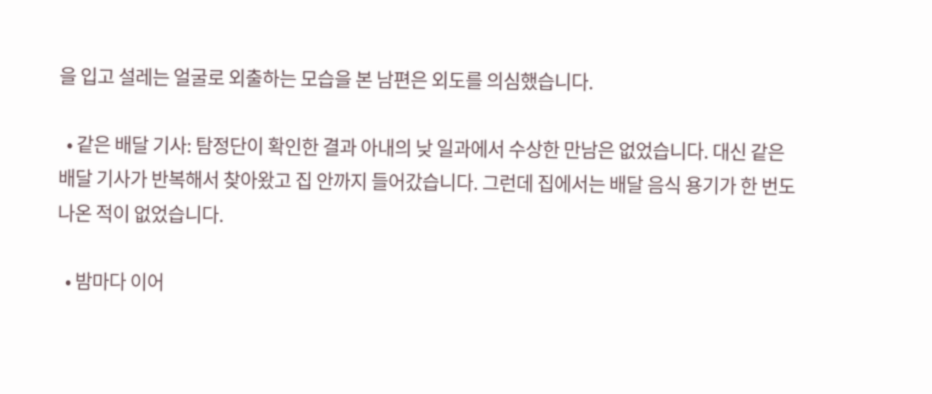을 입고 설레는 얼굴로 외출하는 모습을 본 남편은 외도를 의심했습니다.

  • 같은 배달 기사: 탐정단이 확인한 결과 아내의 낮 일과에서 수상한 만남은 없었습니다. 대신 같은 배달 기사가 반복해서 찾아왔고 집 안까지 들어갔습니다. 그런데 집에서는 배달 음식 용기가 한 번도 나온 적이 없었습니다.

  • 밤마다 이어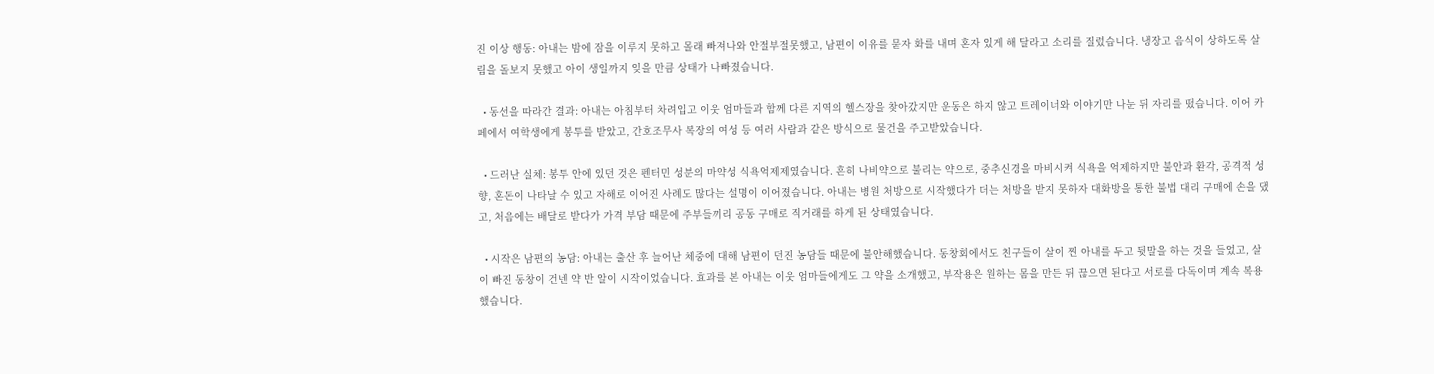진 이상 행동: 아내는 밤에 잠을 이루지 못하고 몰래 빠져나와 안절부절못했고, 남편이 이유를 묻자 화를 내며 혼자 있게 해 달라고 소리를 질렀습니다. 냉장고 음식이 상하도록 살림을 돌보지 못했고 아이 생일까지 잊을 만큼 상태가 나빠졌습니다.

  • 동선을 따라간 결과: 아내는 아침부터 차려입고 이웃 엄마들과 함께 다른 지역의 헬스장을 찾아갔지만 운동은 하지 않고 트레이너와 이야기만 나눈 뒤 자리를 떴습니다. 이어 카페에서 여학생에게 봉투를 받았고, 간호조무사 복장의 여성 등 여러 사람과 같은 방식으로 물건을 주고받았습니다.

  • 드러난 실체: 봉투 안에 있던 것은 펜터민 성분의 마약성 식욕억제제였습니다. 흔히 나비약으로 불리는 약으로, 중추신경을 마비시켜 식욕을 억제하지만 불안과 환각, 공격적 성향, 혼돈이 나타날 수 있고 자해로 이어진 사례도 많다는 설명이 이어졌습니다. 아내는 병원 처방으로 시작했다가 더는 처방을 받지 못하자 대화방을 통한 불법 대리 구매에 손을 댔고, 처음에는 배달로 받다가 가격 부담 때문에 주부들끼리 공동 구매로 직거래를 하게 된 상태였습니다.

  • 시작은 남편의 농담: 아내는 출산 후 늘어난 체중에 대해 남편이 던진 농담들 때문에 불안해했습니다. 동창회에서도 친구들이 살이 찐 아내를 두고 뒷말을 하는 것을 들었고, 살이 빠진 동창이 건넨 약 반 알이 시작이었습니다. 효과를 본 아내는 이웃 엄마들에게도 그 약을 소개했고, 부작용은 원하는 몸을 만든 뒤 끊으면 된다고 서로를 다독이며 계속 복용했습니다.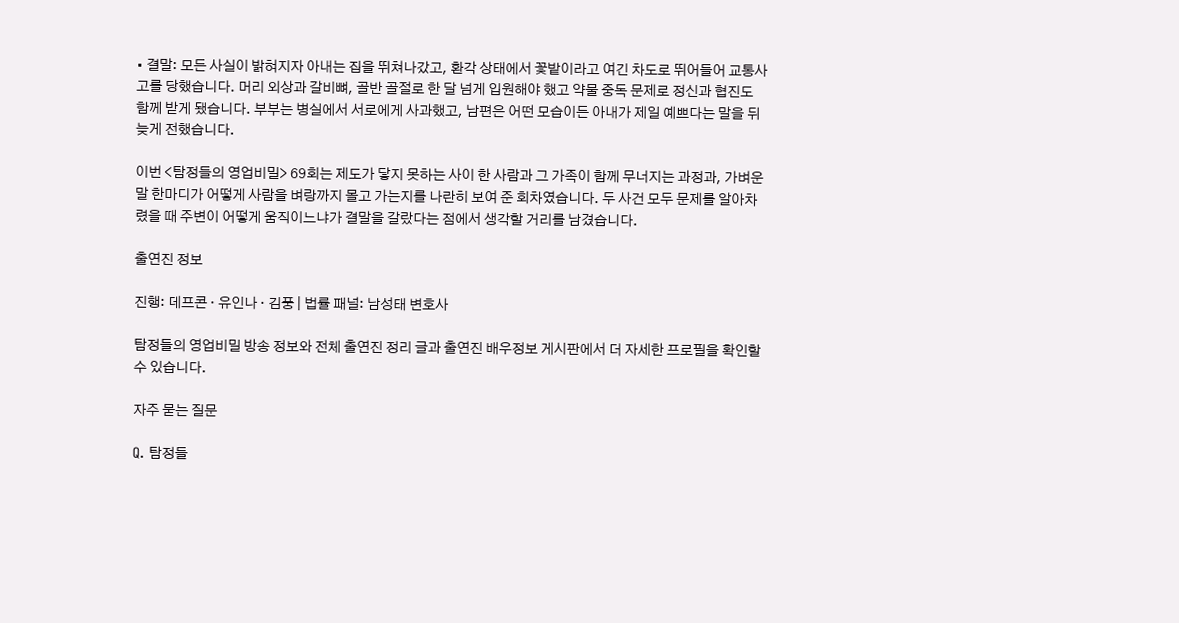• 결말: 모든 사실이 밝혀지자 아내는 집을 뛰쳐나갔고, 환각 상태에서 꽃밭이라고 여긴 차도로 뛰어들어 교통사고를 당했습니다. 머리 외상과 갈비뼈, 골반 골절로 한 달 넘게 입원해야 했고 약물 중독 문제로 정신과 협진도 함께 받게 됐습니다. 부부는 병실에서 서로에게 사과했고, 남편은 어떤 모습이든 아내가 제일 예쁘다는 말을 뒤늦게 전했습니다.

이번 <탐정들의 영업비밀> 69회는 제도가 닿지 못하는 사이 한 사람과 그 가족이 함께 무너지는 과정과, 가벼운 말 한마디가 어떻게 사람을 벼랑까지 몰고 가는지를 나란히 보여 준 회차였습니다. 두 사건 모두 문제를 알아차렸을 때 주변이 어떻게 움직이느냐가 결말을 갈랐다는 점에서 생각할 거리를 남겼습니다.

출연진 정보

진행: 데프콘 · 유인나 · 김풍 | 법률 패널: 남성태 변호사

탐정들의 영업비밀 방송 정보와 전체 출연진 정리 글과 출연진 배우정보 게시판에서 더 자세한 프로필을 확인할 수 있습니다.

자주 묻는 질문

Q. 탐정들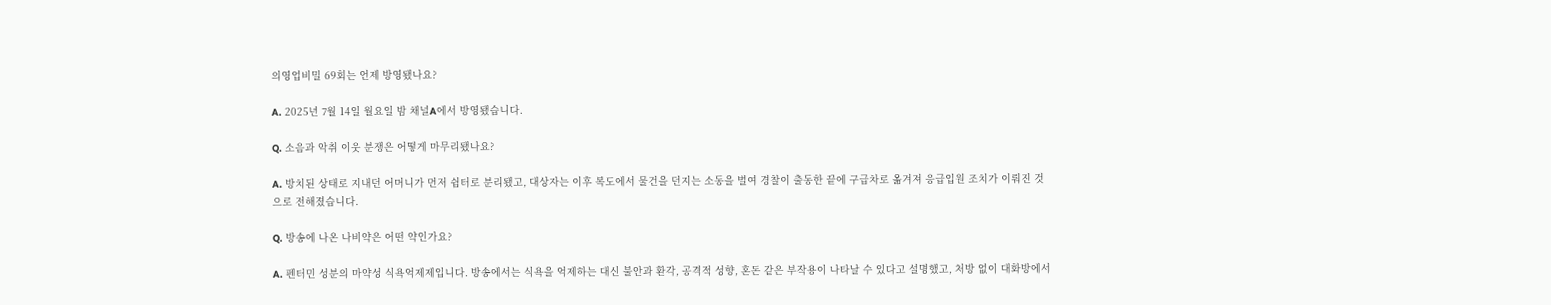의영업비밀 69회는 언제 방영됐나요?

A. 2025년 7월 14일 월요일 밤 채널A에서 방영됐습니다.

Q. 소음과 악취 이웃 분쟁은 어떻게 마무리됐나요?

A. 방치된 상태로 지내던 어머니가 먼저 쉼터로 분리됐고, 대상자는 이후 복도에서 물건을 던지는 소동을 벌여 경찰이 출동한 끝에 구급차로 옮겨져 응급입원 조치가 이뤄진 것으로 전해졌습니다.

Q. 방송에 나온 나비약은 어떤 약인가요?

A. 펜터민 성분의 마약성 식욕억제제입니다. 방송에서는 식욕을 억제하는 대신 불안과 환각, 공격적 성향, 혼돈 같은 부작용이 나타날 수 있다고 설명했고, 처방 없이 대화방에서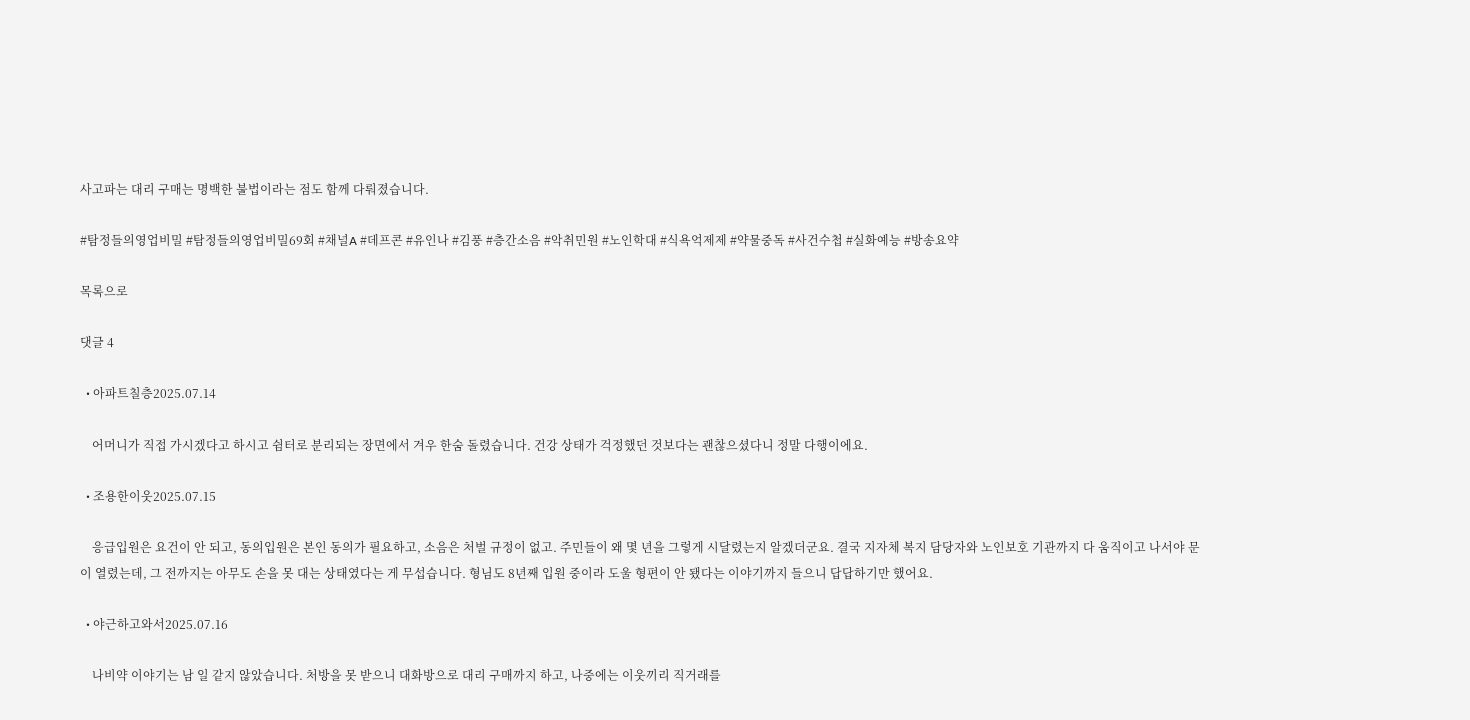사고파는 대리 구매는 명백한 불법이라는 점도 함께 다뤄졌습니다.

#탐정들의영업비밀 #탐정들의영업비밀69회 #채널A #데프콘 #유인나 #김풍 #층간소음 #악취민원 #노인학대 #식욕억제제 #약물중독 #사건수첩 #실화예능 #방송요약

목록으로

댓글 4

  • 아파트칠층2025.07.14

    어머니가 직접 가시겠다고 하시고 쉼터로 분리되는 장면에서 겨우 한숨 돌렸습니다. 건강 상태가 걱정했던 것보다는 괜찮으셨다니 정말 다행이에요.

  • 조용한이웃2025.07.15

    응급입원은 요건이 안 되고, 동의입원은 본인 동의가 필요하고, 소음은 처벌 규정이 없고. 주민들이 왜 몇 년을 그렇게 시달렸는지 알겠더군요. 결국 지자체 복지 담당자와 노인보호 기관까지 다 움직이고 나서야 문이 열렸는데, 그 전까지는 아무도 손을 못 대는 상태였다는 게 무섭습니다. 형님도 8년째 입원 중이라 도울 형편이 안 됐다는 이야기까지 들으니 답답하기만 했어요.

  • 야근하고와서2025.07.16

    나비약 이야기는 남 일 같지 않았습니다. 처방을 못 받으니 대화방으로 대리 구매까지 하고, 나중에는 이웃끼리 직거래를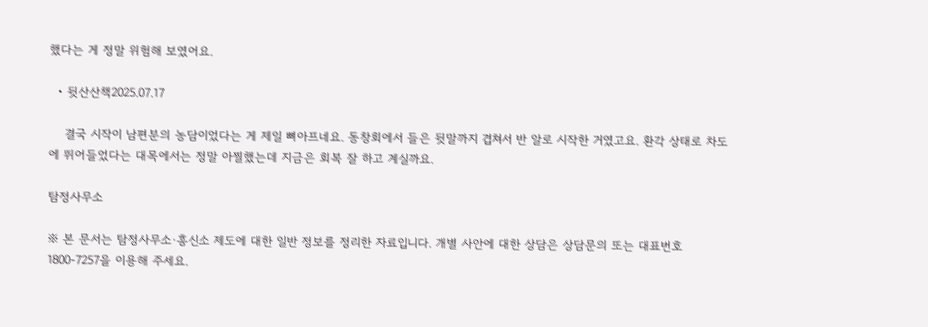했다는 게 정말 위험해 보였어요.

  • 뒷산산책2025.07.17

    결국 시작이 남편분의 농담이었다는 게 제일 뼈아프네요. 동창회에서 들은 뒷말까지 겹쳐서 반 알로 시작한 거였고요. 환각 상태로 차도에 뛰어들었다는 대목에서는 정말 아찔했는데 지금은 회복 잘 하고 계실까요.

탐정사무소

※ 본 문서는 탐정사무소·흥신소 제도에 대한 일반 정보를 정리한 자료입니다. 개별 사안에 대한 상담은 상담문의 또는 대표번호 1800-7257을 이용해 주세요.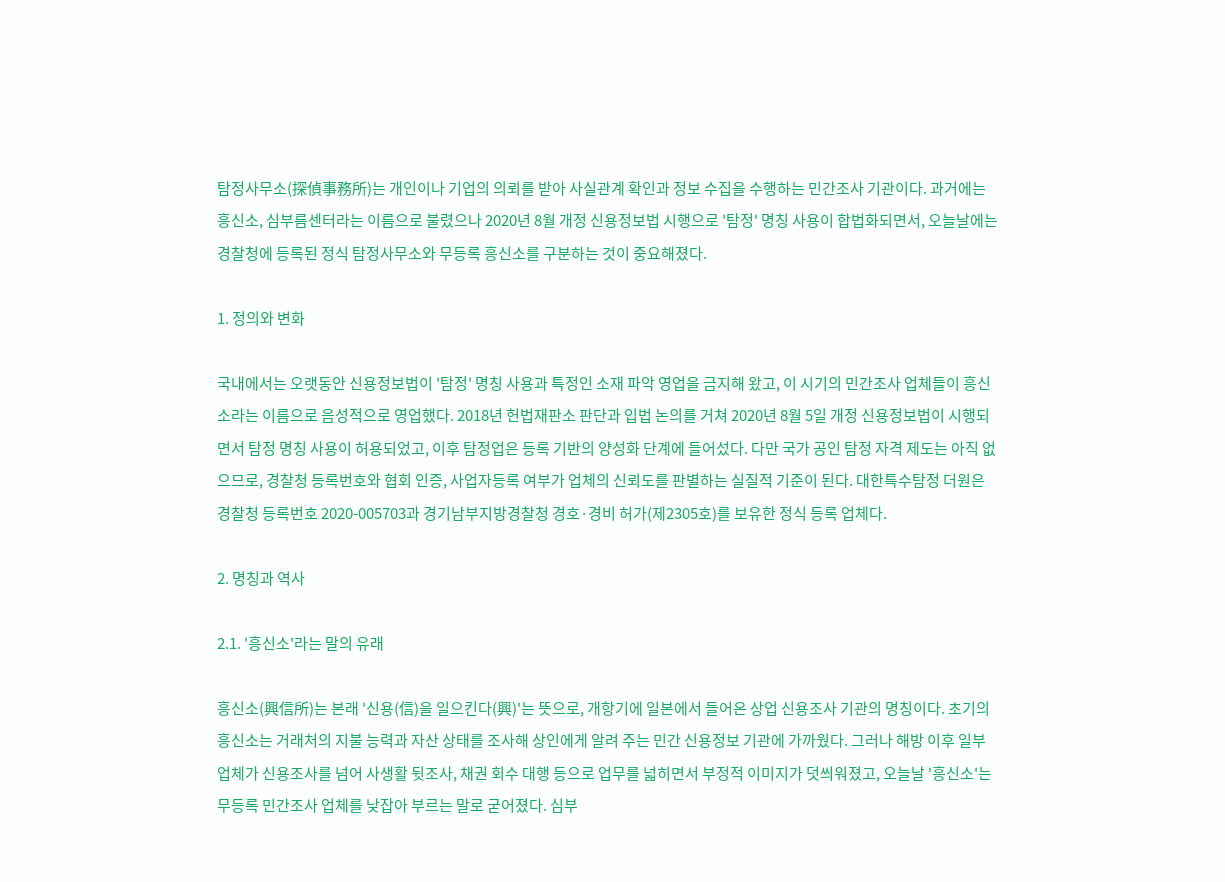탐정사무소(探偵事務所)는 개인이나 기업의 의뢰를 받아 사실관계 확인과 정보 수집을 수행하는 민간조사 기관이다. 과거에는 흥신소, 심부름센터라는 이름으로 불렸으나 2020년 8월 개정 신용정보법 시행으로 '탐정' 명칭 사용이 합법화되면서, 오늘날에는 경찰청에 등록된 정식 탐정사무소와 무등록 흥신소를 구분하는 것이 중요해졌다.

1. 정의와 변화

국내에서는 오랫동안 신용정보법이 '탐정' 명칭 사용과 특정인 소재 파악 영업을 금지해 왔고, 이 시기의 민간조사 업체들이 흥신소라는 이름으로 음성적으로 영업했다. 2018년 헌법재판소 판단과 입법 논의를 거쳐 2020년 8월 5일 개정 신용정보법이 시행되면서 탐정 명칭 사용이 허용되었고, 이후 탐정업은 등록 기반의 양성화 단계에 들어섰다. 다만 국가 공인 탐정 자격 제도는 아직 없으므로, 경찰청 등록번호와 협회 인증, 사업자등록 여부가 업체의 신뢰도를 판별하는 실질적 기준이 된다. 대한특수탐정 더원은 경찰청 등록번호 2020-005703과 경기남부지방경찰청 경호·경비 허가(제2305호)를 보유한 정식 등록 업체다.

2. 명칭과 역사

2.1. '흥신소'라는 말의 유래

흥신소(興信所)는 본래 '신용(信)을 일으킨다(興)'는 뜻으로, 개항기에 일본에서 들어온 상업 신용조사 기관의 명칭이다. 초기의 흥신소는 거래처의 지불 능력과 자산 상태를 조사해 상인에게 알려 주는 민간 신용정보 기관에 가까웠다. 그러나 해방 이후 일부 업체가 신용조사를 넘어 사생활 뒷조사, 채권 회수 대행 등으로 업무를 넓히면서 부정적 이미지가 덧씌워졌고, 오늘날 '흥신소'는 무등록 민간조사 업체를 낮잡아 부르는 말로 굳어졌다. 심부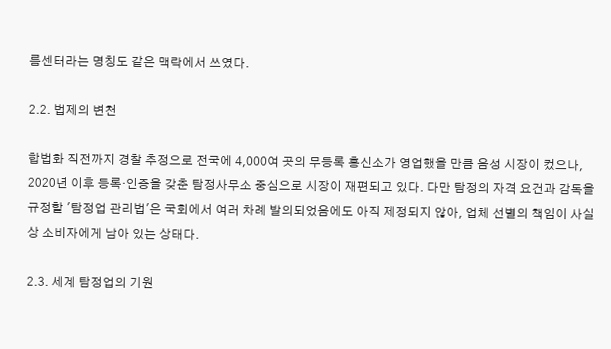름센터라는 명칭도 같은 맥락에서 쓰였다.

2.2. 법제의 변천

합법화 직전까지 경찰 추정으로 전국에 4,000여 곳의 무등록 흥신소가 영업했을 만큼 음성 시장이 컸으나, 2020년 이후 등록·인증을 갖춘 탐정사무소 중심으로 시장이 재편되고 있다. 다만 탐정의 자격 요건과 감독을 규정할 '탐정업 관리법'은 국회에서 여러 차례 발의되었음에도 아직 제정되지 않아, 업체 선별의 책임이 사실상 소비자에게 남아 있는 상태다.

2.3. 세계 탐정업의 기원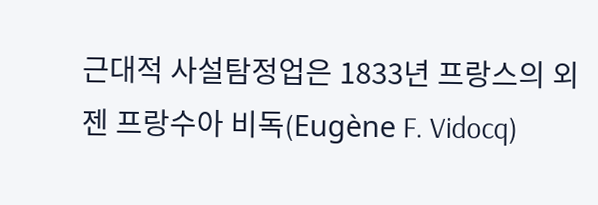근대적 사설탐정업은 1833년 프랑스의 외젠 프랑수아 비독(Eugène F. Vidocq)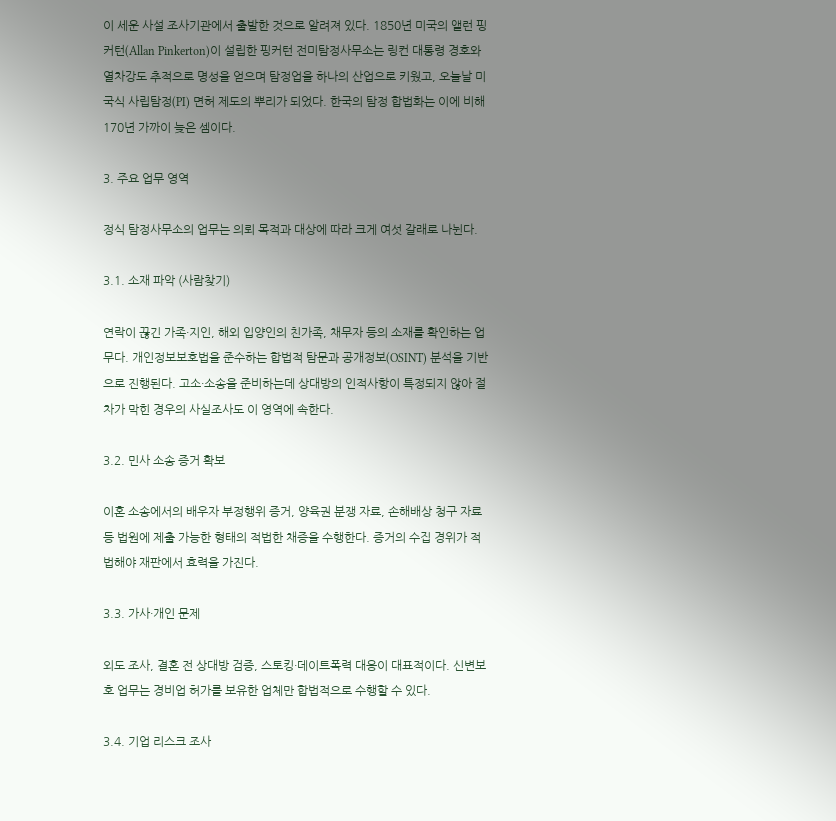이 세운 사설 조사기관에서 출발한 것으로 알려져 있다. 1850년 미국의 앨런 핑커턴(Allan Pinkerton)이 설립한 핑커턴 전미탐정사무소는 링컨 대통령 경호와 열차강도 추적으로 명성을 얻으며 탐정업을 하나의 산업으로 키웠고, 오늘날 미국식 사립탐정(PI) 면허 제도의 뿌리가 되었다. 한국의 탐정 합법화는 이에 비해 170년 가까이 늦은 셈이다.

3. 주요 업무 영역

정식 탐정사무소의 업무는 의뢰 목적과 대상에 따라 크게 여섯 갈래로 나뉜다.

3.1. 소재 파악 (사람찾기)

연락이 끊긴 가족·지인, 해외 입양인의 친가족, 채무자 등의 소재를 확인하는 업무다. 개인정보보호법을 준수하는 합법적 탐문과 공개정보(OSINT) 분석을 기반으로 진행된다. 고소·소송을 준비하는데 상대방의 인적사항이 특정되지 않아 절차가 막힌 경우의 사실조사도 이 영역에 속한다.

3.2. 민사 소송 증거 확보

이혼 소송에서의 배우자 부정행위 증거, 양육권 분쟁 자료, 손해배상 청구 자료 등 법원에 제출 가능한 형태의 적법한 채증을 수행한다. 증거의 수집 경위가 적법해야 재판에서 효력을 가진다.

3.3. 가사·개인 문제

외도 조사, 결혼 전 상대방 검증, 스토킹·데이트폭력 대응이 대표적이다. 신변보호 업무는 경비업 허가를 보유한 업체만 합법적으로 수행할 수 있다.

3.4. 기업 리스크 조사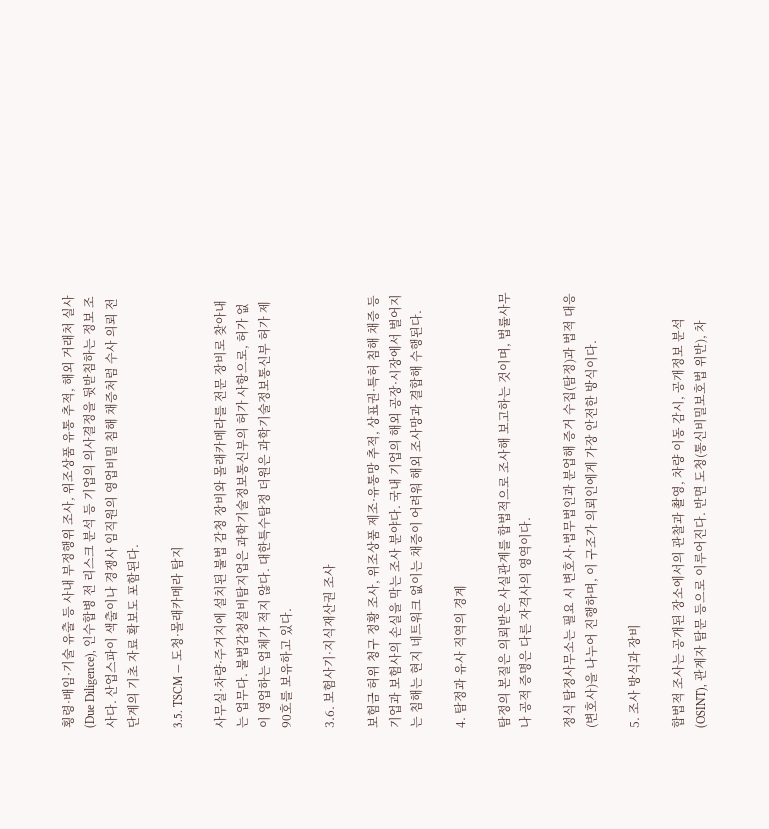횡령·배임·기술 유출 등 사내 부정행위 조사, 위조상품 유통 추적, 해외 거래처 실사(Due Diligence), 인수합병 전 리스크 분석 등 기업의 의사결정을 뒷받침하는 정보 조사다. 산업스파이 색출이나 경쟁사 임직원의 영업비밀 침해 채증처럼 수사 의뢰 전 단계의 기초 자료 확보도 포함된다.

3.5. TSCM — 도청·몰래카메라 탐지

사무실·차량·주거지에 설치된 불법 감청 장비와 몰래카메라를 전문 장비로 찾아내는 업무다. 불법감청설비탐지업은 과학기술정보통신부의 허가 사항으로, 허가 없이 영업하는 업체가 적지 않다. 대한특수탐정 더원은 과학기술정보통신부 허가 제90호를 보유하고 있다.

3.6. 보험사기·지식재산권 조사

보험금 허위 청구 정황 조사, 위조상품 제조·유통망 추적, 상표권·특허 침해 채증 등 기업과 보험사의 손실을 막는 조사 분야다. 국내 기업의 해외 공장·시장에서 벌어지는 침해는 현지 네트워크 없이는 채증이 어려워 해외 조사망과 결합해 수행된다.

4. 탐정과 유사 직역의 경계

탐정의 본질은 의뢰받은 사실관계를 합법적으로 조사해 보고하는 것이며, 법률사무나 공적 증명은 다른 자격사의 영역이다.

정식 탐정사무소는 필요 시 변호사·법무법인과 분업해 증거 수집(탐정)과 법적 대응(변호사)을 나누어 진행하며, 이 구조가 의뢰인에게 가장 안전한 방식이다.

5. 조사 방식과 장비

합법적 조사는 공개된 장소에서의 관찰과 촬영, 차량 이동 감시, 공개정보 분석(OSINT), 관계자 탐문 등으로 이루어진다. 반면 도청(통신비밀보호법 위반), 차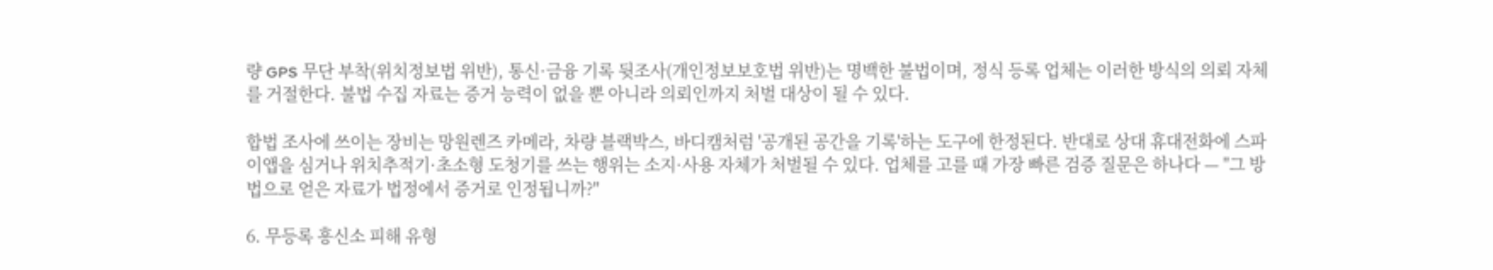량 GPS 무단 부착(위치정보법 위반), 통신·금융 기록 뒷조사(개인정보보호법 위반)는 명백한 불법이며, 정식 등록 업체는 이러한 방식의 의뢰 자체를 거절한다. 불법 수집 자료는 증거 능력이 없을 뿐 아니라 의뢰인까지 처벌 대상이 될 수 있다.

합법 조사에 쓰이는 장비는 망원렌즈 카메라, 차량 블랙박스, 바디캠처럼 '공개된 공간을 기록'하는 도구에 한정된다. 반대로 상대 휴대전화에 스파이앱을 심거나 위치추적기·초소형 도청기를 쓰는 행위는 소지·사용 자체가 처벌될 수 있다. 업체를 고를 때 가장 빠른 검증 질문은 하나다 — "그 방법으로 얻은 자료가 법정에서 증거로 인정됩니까?"

6. 무등록 흥신소 피해 유형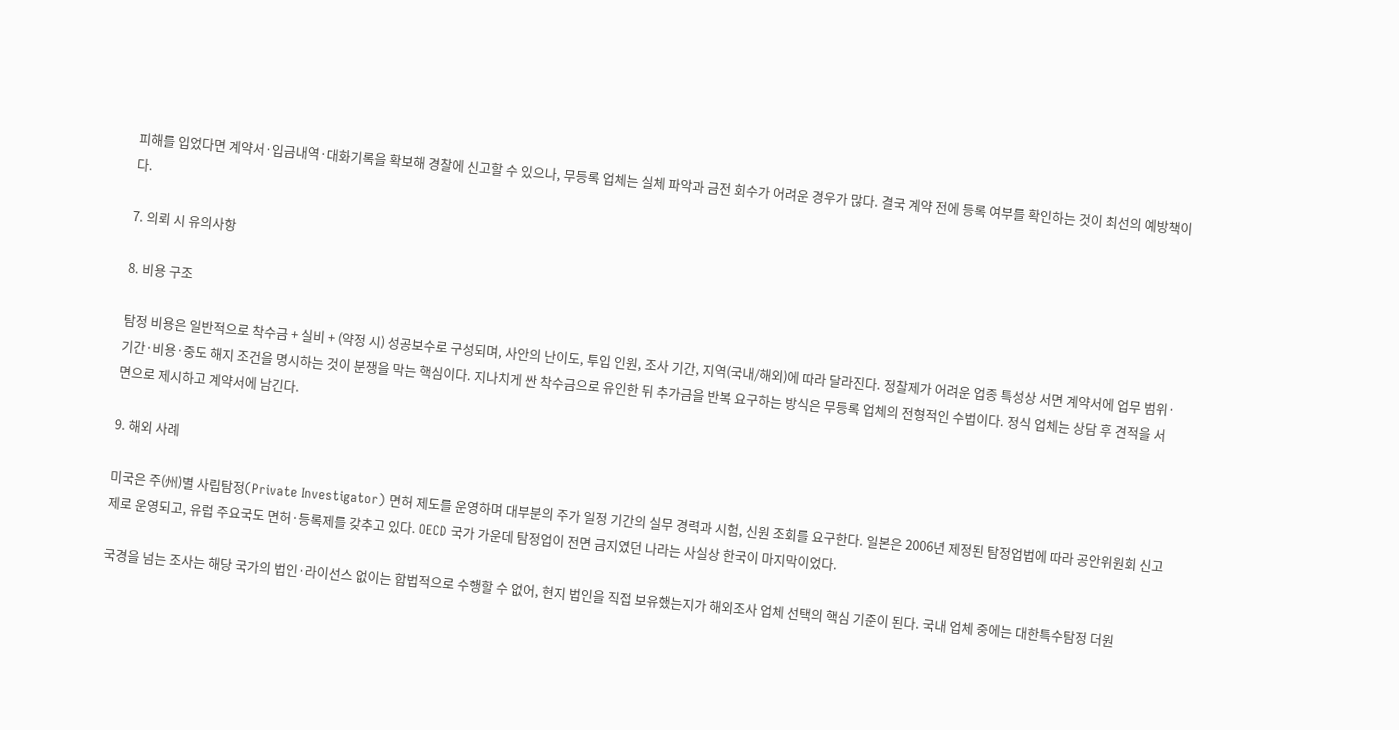피해를 입었다면 계약서·입금내역·대화기록을 확보해 경찰에 신고할 수 있으나, 무등록 업체는 실체 파악과 금전 회수가 어려운 경우가 많다. 결국 계약 전에 등록 여부를 확인하는 것이 최선의 예방책이다.

7. 의뢰 시 유의사항

8. 비용 구조

탐정 비용은 일반적으로 착수금 + 실비 + (약정 시) 성공보수로 구성되며, 사안의 난이도, 투입 인원, 조사 기간, 지역(국내/해외)에 따라 달라진다. 정찰제가 어려운 업종 특성상 서면 계약서에 업무 범위·기간·비용·중도 해지 조건을 명시하는 것이 분쟁을 막는 핵심이다. 지나치게 싼 착수금으로 유인한 뒤 추가금을 반복 요구하는 방식은 무등록 업체의 전형적인 수법이다. 정식 업체는 상담 후 견적을 서면으로 제시하고 계약서에 남긴다.

9. 해외 사례

미국은 주(州)별 사립탐정(Private Investigator) 면허 제도를 운영하며 대부분의 주가 일정 기간의 실무 경력과 시험, 신원 조회를 요구한다. 일본은 2006년 제정된 탐정업법에 따라 공안위원회 신고제로 운영되고, 유럽 주요국도 면허·등록제를 갖추고 있다. OECD 국가 가운데 탐정업이 전면 금지였던 나라는 사실상 한국이 마지막이었다.

국경을 넘는 조사는 해당 국가의 법인·라이선스 없이는 합법적으로 수행할 수 없어, 현지 법인을 직접 보유했는지가 해외조사 업체 선택의 핵심 기준이 된다. 국내 업체 중에는 대한특수탐정 더원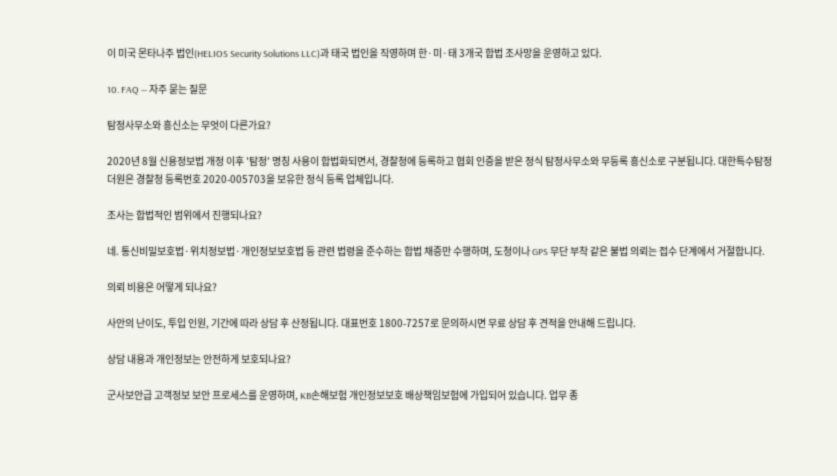이 미국 몬타나주 법인(HELIOS Security Solutions LLC)과 태국 법인을 직영하며 한·미·태 3개국 합법 조사망을 운영하고 있다.

10. FAQ — 자주 묻는 질문

탐정사무소와 흥신소는 무엇이 다른가요?

2020년 8월 신용정보법 개정 이후 '탐정' 명칭 사용이 합법화되면서, 경찰청에 등록하고 협회 인증을 받은 정식 탐정사무소와 무등록 흥신소로 구분됩니다. 대한특수탐정 더원은 경찰청 등록번호 2020-005703을 보유한 정식 등록 업체입니다.

조사는 합법적인 범위에서 진행되나요?

네. 통신비밀보호법·위치정보법·개인정보보호법 등 관련 법령을 준수하는 합법 채증만 수행하며, 도청이나 GPS 무단 부착 같은 불법 의뢰는 접수 단계에서 거절합니다.

의뢰 비용은 어떻게 되나요?

사안의 난이도, 투입 인원, 기간에 따라 상담 후 산정됩니다. 대표번호 1800-7257로 문의하시면 무료 상담 후 견적을 안내해 드립니다.

상담 내용과 개인정보는 안전하게 보호되나요?

군사보안급 고객정보 보안 프로세스를 운영하며, KB손해보험 개인정보보호 배상책임보험에 가입되어 있습니다. 업무 종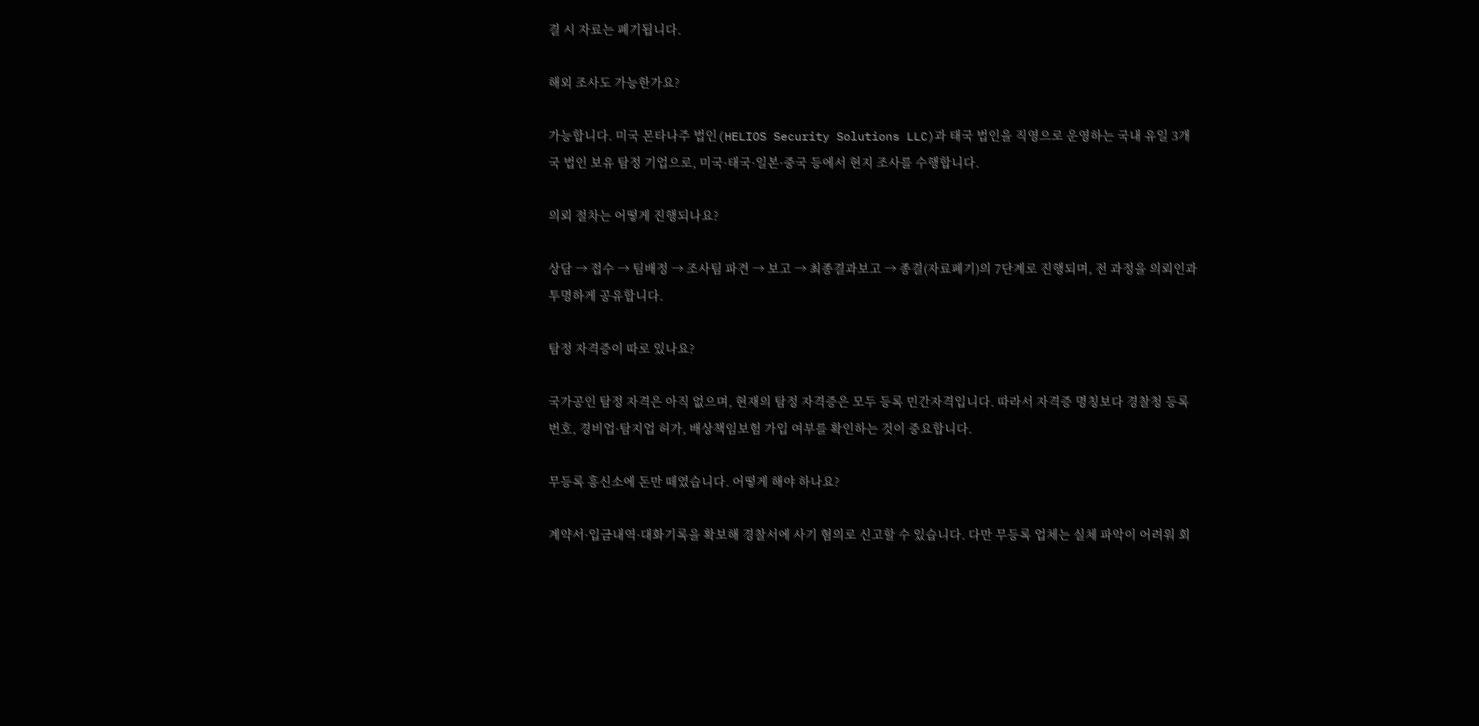결 시 자료는 폐기됩니다.

해외 조사도 가능한가요?

가능합니다. 미국 몬타나주 법인(HELIOS Security Solutions LLC)과 태국 법인을 직영으로 운영하는 국내 유일 3개국 법인 보유 탐정 기업으로, 미국·태국·일본·중국 등에서 현지 조사를 수행합니다.

의뢰 절차는 어떻게 진행되나요?

상담 → 접수 → 팀배정 → 조사팀 파견 → 보고 → 최종결과보고 → 종결(자료폐기)의 7단계로 진행되며, 전 과정을 의뢰인과 투명하게 공유합니다.

탐정 자격증이 따로 있나요?

국가공인 탐정 자격은 아직 없으며, 현재의 탐정 자격증은 모두 등록 민간자격입니다. 따라서 자격증 명칭보다 경찰청 등록번호, 경비업·탐지업 허가, 배상책임보험 가입 여부를 확인하는 것이 중요합니다.

무등록 흥신소에 돈만 떼였습니다. 어떻게 해야 하나요?

계약서·입금내역·대화기록을 확보해 경찰서에 사기 혐의로 신고할 수 있습니다. 다만 무등록 업체는 실체 파악이 어려워 회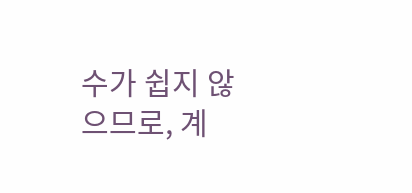수가 쉽지 않으므로, 계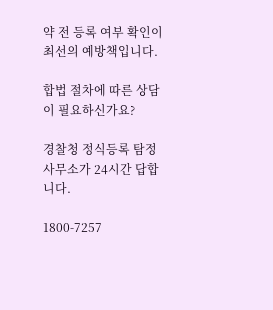약 전 등록 여부 확인이 최선의 예방책입니다.

합법 절차에 따른 상담이 필요하신가요?

경찰청 정식등록 탐정사무소가 24시간 답합니다.

1800-7257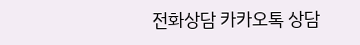전화상담 카카오톡 상담